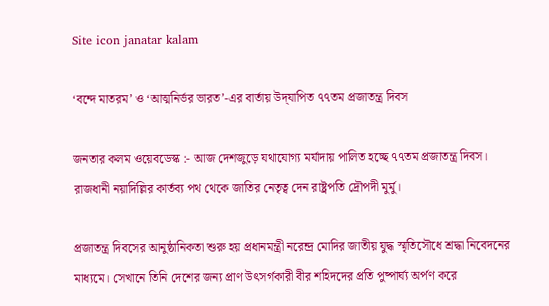Site icon janatar kalam

‘বন্দে মাতরম’ ও ‘আত্মনির্ভর ভারত’-এর বার্তায় উদ্‌যাপিত ৭৭তম প্রজাতন্ত্র দিবস

জনতার কলম ওয়েবডেস্ক :- আজ দেশজুড়ে যথাযোগ্য মর্যাদায় পালিত হচ্ছে ৭৭তম প্রজাতন্ত্র দিবস। রাজধানী নয়াদিল্লির কার্তব্য পথ থেকে জাতির নেতৃত্ব দেন রাষ্ট্রপতি দ্রৌপদী মুর্মু।

প্রজাতন্ত্র দিবসের আনুষ্ঠানিকতা শুরু হয় প্রধানমন্ত্রী নরেন্দ্র মোদির জাতীয় যুদ্ধ স্মৃতিসৌধে শ্রদ্ধা নিবেদনের মাধ্যমে। সেখানে তিনি দেশের জন্য প্রাণ উৎসর্গকারী বীর শহিদদের প্রতি পুষ্পার্ঘ্য অর্পণ করে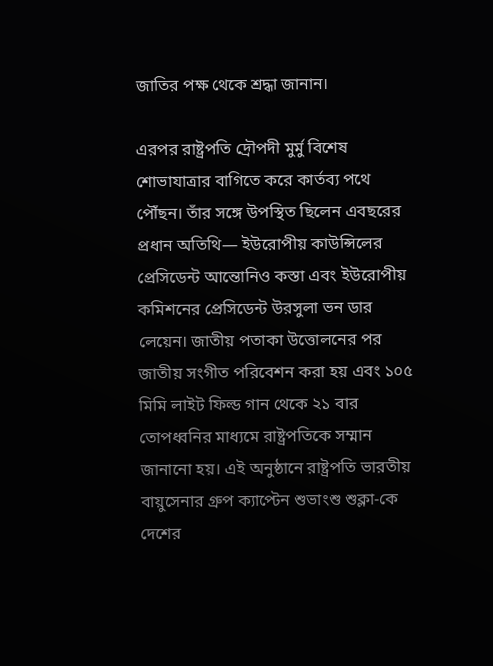জাতির পক্ষ থেকে শ্রদ্ধা জানান।

এরপর রাষ্ট্রপতি দ্রৌপদী মুর্মু বিশেষ শোভাযাত্রার বাগিতে করে কার্তব্য পথে পৌঁছন। তাঁর সঙ্গে উপস্থিত ছিলেন এবছরের প্রধান অতিথি— ইউরোপীয় কাউন্সিলের প্রেসিডেন্ট আন্তোনিও কস্তা এবং ইউরোপীয় কমিশনের প্রেসিডেন্ট উরসুলা ভন ডার লেয়েন। জাতীয় পতাকা উত্তোলনের পর জাতীয় সংগীত পরিবেশন করা হয় এবং ১০৫ মিমি লাইট ফিল্ড গান থেকে ২১ বার তোপধ্বনির মাধ্যমে রাষ্ট্রপতিকে সম্মান জানানো হয়। এই অনুষ্ঠানে রাষ্ট্রপতি ভারতীয় বায়ুসেনার গ্রুপ ক্যাপ্টেন শুভাংশু শুক্লা-কে দেশের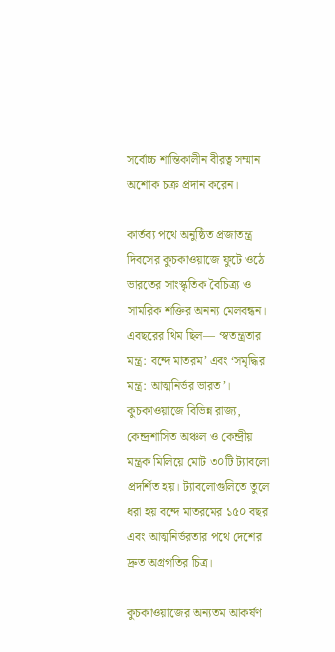সর্বোচ্চ শান্তিকালীন বীরত্ব সম্মান অশোক চক্র প্রদান করেন।

কার্তব্য পথে অনুষ্ঠিত প্রজাতন্ত্র দিবসের কুচকাওয়াজে ফুটে ওঠে ভারতের সাংস্কৃতিক বৈচিত্র্য ও সামরিক শক্তির অনন্য মেলবন্ধন। এবছরের থিম ছিল— ‘স্বতন্ত্রতার মন্ত্র: বন্দে মাতরম’ এবং ‘সমৃদ্ধির মন্ত্র: আত্মনির্ভর ভারত’। কুচকাওয়াজে বিভিন্ন রাজ্য, কেন্দ্রশাসিত অঞ্চল ও কেন্দ্রীয় মন্ত্রক মিলিয়ে মোট ৩০টি ট্যাবলো প্রদর্শিত হয়। ট্যাবলোগুলিতে তুলে ধরা হয় বন্দে মাতরমের ১৫০ বছর এবং আত্মনির্ভরতার পথে দেশের দ্রুত অগ্রগতির চিত্র।

কুচকাওয়াজের অন্যতম আকর্ষণ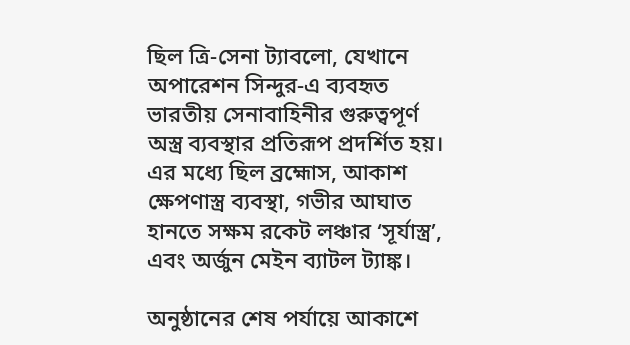ছিল ত্রি-সেনা ট্যাবলো, যেখানে অপারেশন সিন্দুর-এ ব্যবহৃত ভারতীয় সেনাবাহিনীর গুরুত্বপূর্ণ অস্ত্র ব্যবস্থার প্রতিরূপ প্রদর্শিত হয়। এর মধ্যে ছিল ব্রহ্মোস, আকাশ ক্ষেপণাস্ত্র ব্যবস্থা, গভীর আঘাত হানতে সক্ষম রকেট লঞ্চার ‘সূর্যাস্ত্র’, এবং অর্জুন মেইন ব্যাটল ট্যাঙ্ক।

অনুষ্ঠানের শেষ পর্যায়ে আকাশে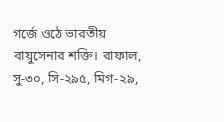গর্জে ওঠে ভারতীয় বায়ুসেনার শক্তি। রাফাল, সু-৩০, সি-২৯৫, মিগ-২৯,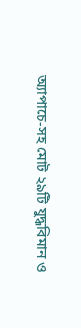অ্যাপাচে-সহ মোট ২৯টি যুদ্ধবিমান ও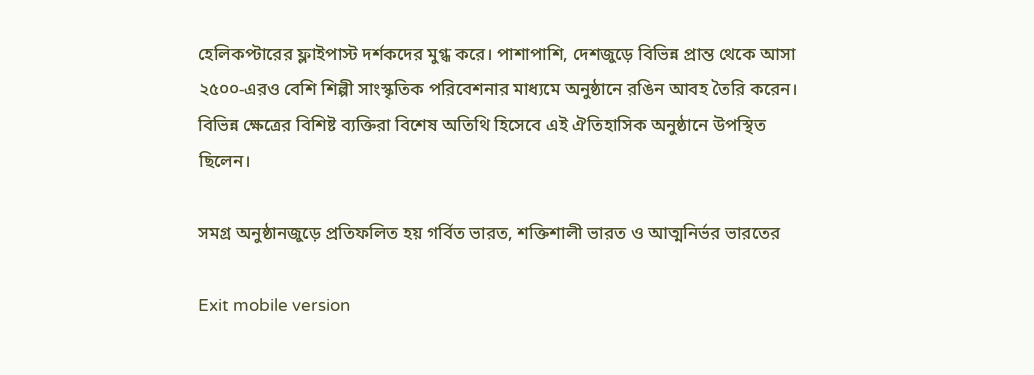হেলিকপ্টারের ফ্লাইপাস্ট দর্শকদের মুগ্ধ করে। পাশাপাশি, দেশজুড়ে বিভিন্ন প্রান্ত থেকে আসা ২৫০০-এরও বেশি শিল্পী সাংস্কৃতিক পরিবেশনার মাধ্যমে অনুষ্ঠানে রঙিন আবহ তৈরি করেন। বিভিন্ন ক্ষেত্রের বিশিষ্ট ব্যক্তিরা বিশেষ অতিথি হিসেবে এই ঐতিহাসিক অনুষ্ঠানে উপস্থিত ছিলেন।

সমগ্র অনুষ্ঠানজুড়ে প্রতিফলিত হয় গর্বিত ভারত, শক্তিশালী ভারত ও আত্মনির্ভর ভারতের

Exit mobile version